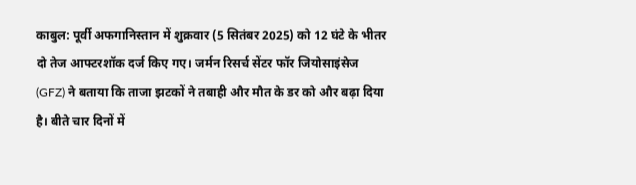काबुल: पूर्वी अफगानिस्तान में शुक्रवार (5 सितंबर 2025) को 12 घंटे के भीतर दो तेज आफ्टरशॉक दर्ज किए गए। जर्मन रिसर्च सेंटर फॉर जियोसाइंसेज (GFZ) ने बताया कि ताजा झटकों ने तबाही और मौत के डर को और बढ़ा दिया है। बीते चार दिनों में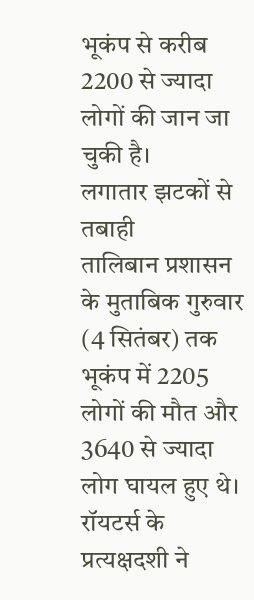भूकंप से करीब 2200 से ज्यादा लोगों की जान जा चुकी है।
लगातार झटकों से तबाही
तालिबान प्रशासन के मुताबिक गुरुवार (4 सितंबर) तक भूकंप में 2205 लोगों की मौत और 3640 से ज्यादा लोग घायल हुए थे। रॉयटर्स के प्रत्यक्षदशी ने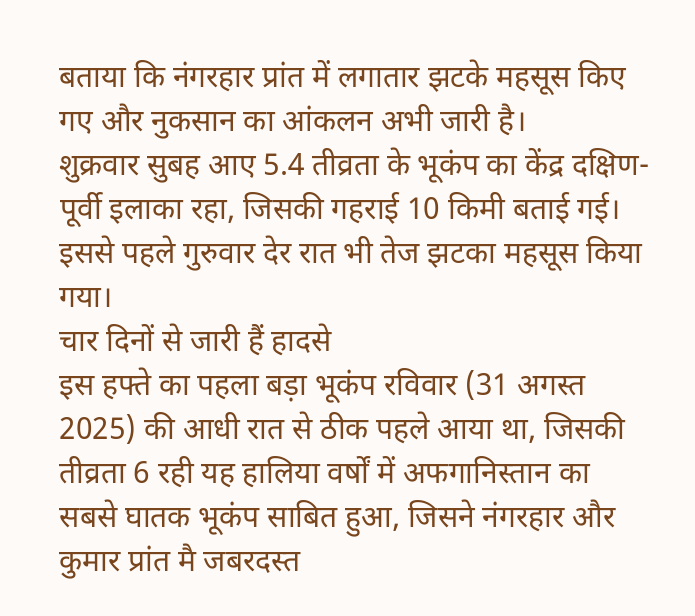बताया कि नंगरहार प्रांत में लगातार झटके महसूस किए गए और नुकसान का आंकलन अभी जारी है।
शुक्रवार सुबह आए 5.4 तीव्रता के भूकंप का केंद्र दक्षिण-पूर्वी इलाका रहा, जिसकी गहराई 10 किमी बताई गई। इससे पहले गुरुवार देर रात भी तेज झटका महसूस किया गया।
चार दिनों से जारी हैं हादसे
इस हफ्ते का पहला बड़ा भूकंप रविवार (31 अगस्त 2025) की आधी रात से ठीक पहले आया था, जिसकी तीव्रता 6 रही यह हालिया वर्षों में अफगानिस्तान का सबसे घातक भूकंप साबित हुआ, जिसने नंगरहार और कुमार प्रांत मै जबरदस्त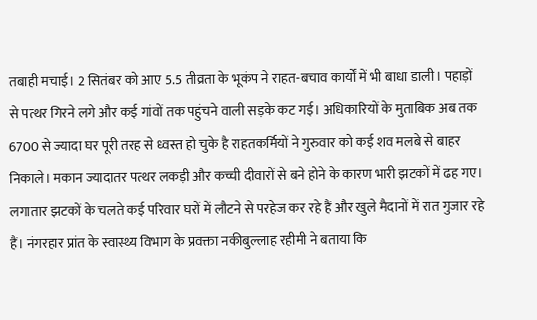तबाही मचाई। 2 सितंबर को आए 5.5 तीव्रता के भूकंप ने राहत-बचाव कार्यों में भी बाधा डाली। पहाड़ों से पत्थर गिरने लगे और कई गांवों तक पहुंचने वाली सड़के कट गई। अधिकारियों के मुताबिक अब तक 6700 से ज्यादा घर पूरी तरह से ध्वस्त हो चुके है राहतकर्मियों ने गुरुवार को कई शव मलबे से बाहर निकाले। मकान ज्यादातर पत्थर लकड़ी और कच्ची दीवारों से बने होने के कारण भारी झटकों में ढह गए। लगातार झटकों के चलते कई परिवार घरों में लौटने से परहेज कर रहे हैं और खुले मैदानों में रात गुजार रहे हैं। नंगरहार प्रांत के स्वास्थ्य विभाग के प्रवक्ता नकीबुल्लाह रहीमी ने बताया कि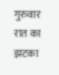गुरुवार रात का झटका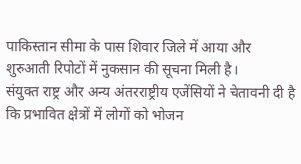पाकिस्तान सीमा के पास शिवार जिले में आया और शुरुआती रिपोटों में नुकसान की सूचना मिली है।
संयुक्त राष्ट्र और अन्य अंतरराष्ट्रीय एजेंसियों ने चेतावनी दी है कि प्रभावित क्षेत्रों में लोगों को भोजन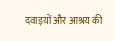दवाइयों और आश्रय की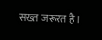सख्त जरूरत है।